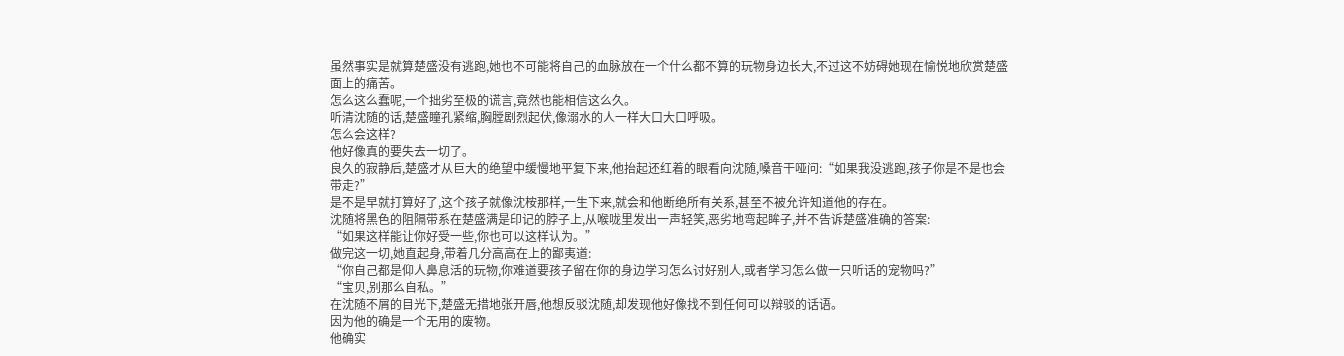虽然事实是就算楚盛没有逃跑,她也不可能将自己的血脉放在一个什么都不算的玩物身边长大,不过这不妨碍她现在愉悦地欣赏楚盛面上的痛苦。
怎么这么蠢呢,一个拙劣至极的谎言,竟然也能相信这么久。
听清沈随的话,楚盛瞳孔紧缩,胸膛剧烈起伏,像溺水的人一样大口大口呼吸。
怎么会这样?
他好像真的要失去一切了。
良久的寂静后,楚盛才从巨大的绝望中缓慢地平复下来,他抬起还红着的眼看向沈随,嗓音干哑问:“如果我没逃跑,孩子你是不是也会带走?”
是不是早就打算好了,这个孩子就像沈桉那样,一生下来,就会和他断绝所有关系,甚至不被允许知道他的存在。
沈随将黑色的阻隔带系在楚盛满是印记的脖子上,从喉咙里发出一声轻笑,恶劣地弯起眸子,并不告诉楚盛准确的答案:
“如果这样能让你好受一些,你也可以这样认为。”
做完这一切,她直起身,带着几分高高在上的鄙夷道:
“你自己都是仰人鼻息活的玩物,你难道要孩子留在你的身边学习怎么讨好别人,或者学习怎么做一只听话的宠物吗?”
“宝贝,别那么自私。”
在沈随不屑的目光下,楚盛无措地张开唇,他想反驳沈随,却发现他好像找不到任何可以辩驳的话语。
因为他的确是一个无用的废物。
他确实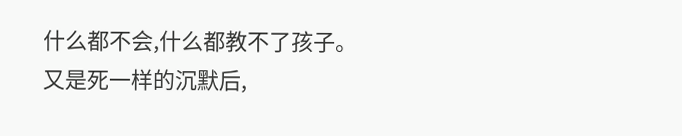什么都不会,什么都教不了孩子。
又是死一样的沉默后,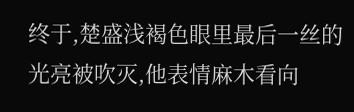终于,楚盛浅褐色眼里最后一丝的光亮被吹灭,他表情麻木看向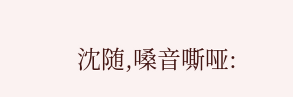沈随,嗓音嘶哑: